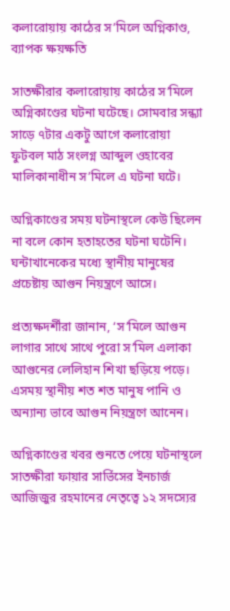কলারোয়ায় কাঠের স’মিলে অগ্নিকাণ্ড, ব্যাপক ক্ষয়ক্ষতি

সাতক্ষীরার কলারোয়ায় কাঠের স’মিলে অগ্নিকাণ্ডের ঘটনা ঘটেছে। সোমবার সন্ধ্যা সাড়ে ৭টার একটু আগে কলারোয়া ফুটবল মাঠ সংলগ্ন আব্দুল ওহাবের মালিকানাধীন স’মিলে এ ঘটনা ঘটে।

অগ্নিকাণ্ডের সময় ঘটনাস্থলে কেউ ছিলেন না বলে কোন হতাহতের ঘটনা ঘটেনি। ঘন্টাখানেকের মধ্যে স্থানীয় মানুষের প্রচেষ্টায় আগুন নিয়ন্ত্রণে আসে।

প্রত্যক্ষদর্শীরা জানান, ‘স’মিলে আগুন লাগার সাথে সাথে পুরো স’মিল এলাকা আগুনের লেলিহান শিখা ছড়িয়ে পড়ে। এসময় স্থানীয় শত শত মানুষ পানি ও অন্যান্য ভাবে আগুন নিয়ন্ত্রণে আনেন।

অগ্নিকাণ্ডের খবর শুনতে পেয়ে ঘটনাস্থলে সাতক্ষীরা ফায়ার সার্ভিসের ইনচার্জ আজিজুর রহমানের নেতৃত্বে ১২ সদস্যের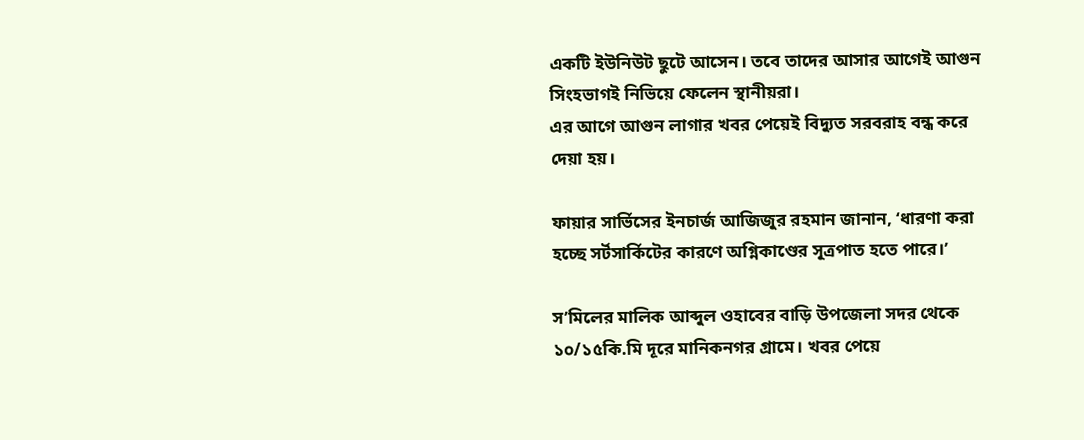একটি ইউনিউট ছুটে আসেন। তবে তাদের আসার আগেই আগুন সিংহভাগই নিভিয়ে ফেলেন স্থানীয়রা।
এর আগে আগুন লাগার খবর পেয়েই বিদ্যুত সরবরাহ বন্ধ করে দেয়া হয়।

ফায়ার সার্ভিসের ইনচার্জ আজিজুর রহমান জানান, ‘ধারণা করা হচ্ছে সর্টসার্কিটের কারণে অগ্নিকাণ্ডের সূত্রপাত হতে পারে।’

স’মিলের মালিক আব্দুল ওহাবের বাড়ি উপজেলা সদর থেকে ১০/১৫কি.মি দূরে মানিকনগর গ্রামে। খবর পেয়ে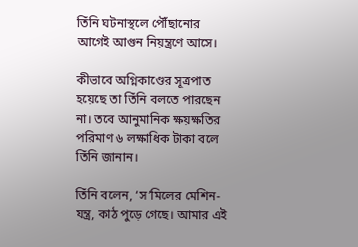তিঁনি ঘটনাস্থলে পৌঁছানোর আগেই আগুন নিয়ন্ত্রণে আসে।

কীভাবে অগ্নিকাণ্ডের সূত্রপাত হয়েছে তা তিঁনি বলতে পারছেন না। তবে আনুমানিক ক্ষয়ক্ষতির পরিমাণ ৬ লক্ষাধিক টাকা বলে তিঁনি জানান।

তিঁনি বলেন, ‘স’মিলের মেশিন-যন্ত্র, কাঠ পুড়ে গেছে। আমার এই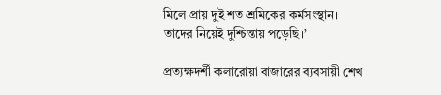মিলে প্রায় দুই শত শ্রমিকের কর্মসংস্থান। তাদের নিয়েই দুশ্চিন্তায় পড়েছি।’

প্রত্যক্ষদর্শী কলারোয়া বাজারের ব্যবসায়ী শেখ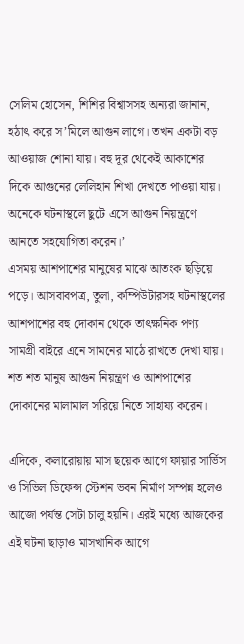সেলিম হোসেন, শিশির বিশ্বাসসহ অন্যরা জানান, হঠাৎ করে স’মিলে আগুন লাগে। তখন একটা বড় আওয়াজ শোনা যায়। বহু দূর থেকেই আকাশের দিকে আগুনের লেলিহান শিখা দেখতে পাওয়া যায়। অনেকে ঘটনাস্থলে ছুটে এসে আগুন নিয়ন্ত্রণে আনতে সহযোগিতা করেন।’
এসময় আশপাশের মানুষের মাঝে আতংক ছড়িয়ে পড়ে। আসবাবপত্র, তুলা, কম্পিউটারসহ ঘটনাস্থলের আশপাশের বহু দোকান থেকে তাৎক্ষনিক পণ্য সামগ্রী বাইরে এনে সামনের মাঠে রাখতে দেখা যায়। শত শত মানুষ আগুন নিয়ন্ত্রণ ও আশপাশের দোকানের মালামাল সরিয়ে নিতে সাহায্য করেন।

এদিকে, কলারোয়ায় মাস ছয়েক আগে ফায়ার সার্ভিস ও সিভিল ডিফেন্স স্টেশন ভবন নির্মাণ সম্পন্ন হলেও আজো পর্যন্ত সেটা চালু হয়নি। এরই মধ্যে আজকের এই ঘটনা ছাড়াও মাসখানিক আগে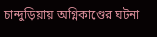চান্দুড়িয়ায় অগ্নিকাণ্ডের ঘটনা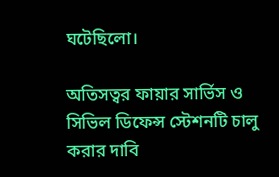ঘটেছিলো।

অতিসত্বর ফায়ার সার্ভিস ও সিভিল ডিফেন্স স্টেশনটি চালু করার দাবি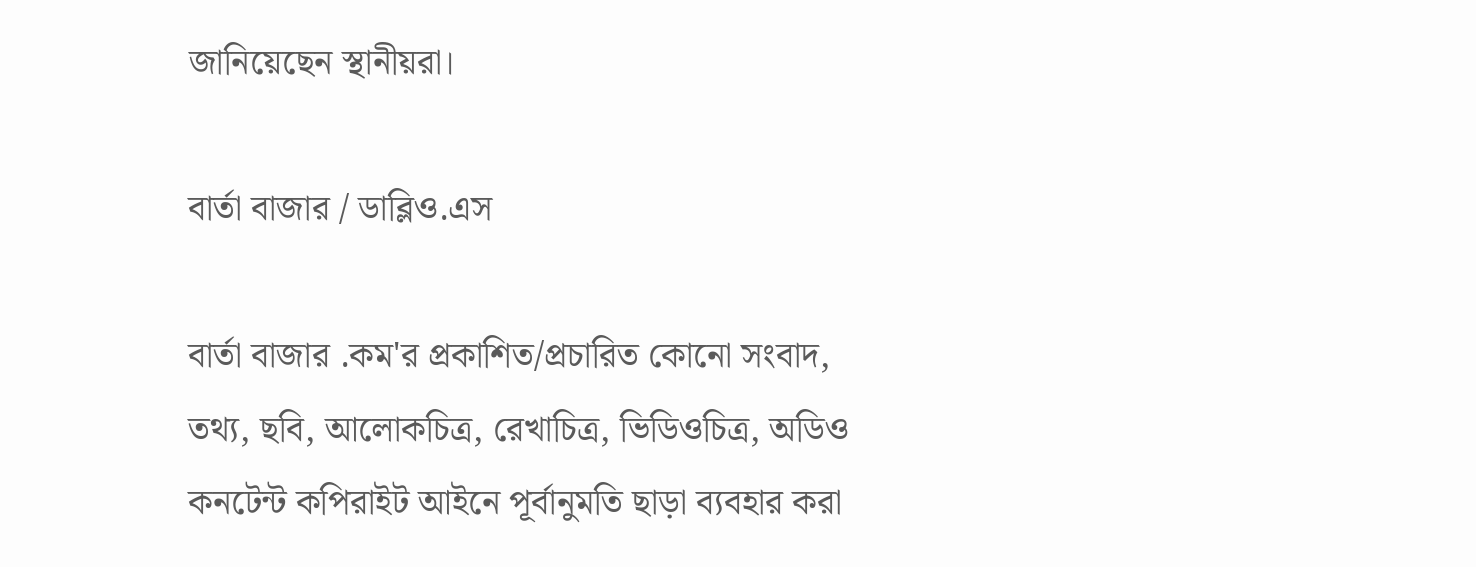জানিয়েছেন স্থানীয়রা।

বার্তা বাজার / ডাব্লিও.এস

বার্তা বাজার .কম'র প্রকাশিত/প্রচারিত কোনো সংবাদ, তথ্য, ছবি, আলোকচিত্র, রেখাচিত্র, ভিডিওচিত্র, অডিও কনটেন্ট কপিরাইট আইনে পূর্বানুমতি ছাড়া ব্যবহার করা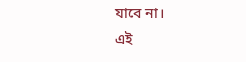যাবে না।
এই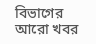বিভাগের আরো খবর